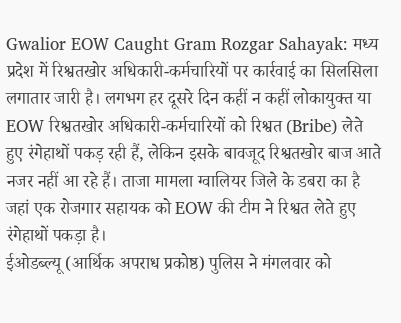Gwalior EOW Caught Gram Rozgar Sahayak: मध्य प्रदेश में रिश्वतखोर अधिकारी-कर्मचारियों पर कार्रवाई का सिलसिला लगातार जारी है। लगभग हर दूसरे दिन कहीं न कहीं लोकायुक्त या EOW रिश्वतखोर अधिकारी-कर्मचारियों को रिश्वत (Bribe) लेते हुए रंगेहाथों पकड़ रही हैं, लेकिन इसके बावजूद रिश्वतखोर बाज आते नजर नहीं आ रहे हैं। ताजा मामला ग्वालियर जिले के डबरा का है जहां एक रोजगार सहायक को EOW की टीम ने रिश्वत लेते हुए रंगेहाथों पकड़ा है।
ईओडब्ल्यू (आर्थिक अपराध प्रकोष्ठ) पुलिस ने मंगलवार को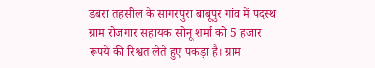डबरा तहसील के सागरपुरा बाबूपुर गांव में पदस्थ ग्राम रोजगार सहायक सोनू शर्मा को 5 हजार रूपये की रिश्वत लेते हुए पकड़ा है। ग्राम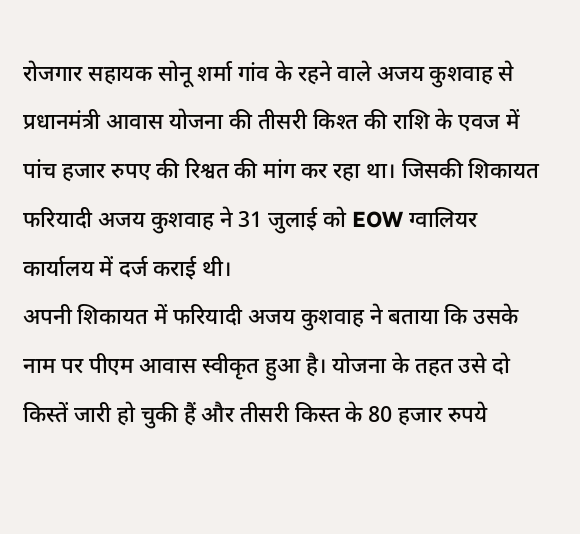रोजगार सहायक सोनू शर्मा गांव के रहने वाले अजय कुशवाह से प्रधानमंत्री आवास योजना की तीसरी किश्त की राशि के एवज में पांच हजार रुपए की रिश्वत की मांग कर रहा था। जिसकी शिकायत फरियादी अजय कुशवाह ने 31 जुलाई को EOW ग्वालियर कार्यालय में दर्ज कराई थी।
अपनी शिकायत में फरियादी अजय कुशवाह ने बताया कि उसके नाम पर पीएम आवास स्वीकृत हुआ है। योजना के तहत उसे दो किस्तें जारी हो चुकी हैं और तीसरी किस्त के 80 हजार रुपये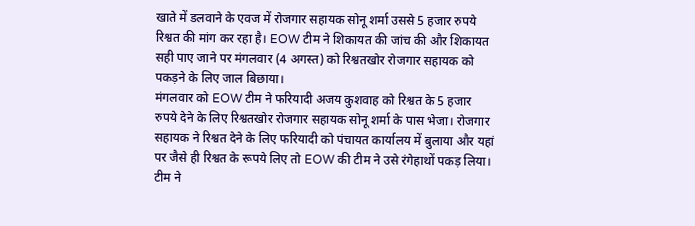खाते में डलवाने के एवज में रोजगार सहायक सोनू शर्मा उससे 5 हजार रुपये रिश्वत की मांग कर रहा है। EOW टीम ने शिकायत की जांच की और शिकायत सही पाए जाने पर मंगलवार (4 अगस्त) को रिश्वतखोर रोजगार सहायक को पकड़ने के लिए जाल बिछाया।
मंगलवार को EOW टीम ने फरियादी अजय कुशवाह को रिश्वत के 5 हजार रुपये देने के लिए रिश्वतखोर रोजगार सहायक सोनू शर्मा के पास भेजा। रोजगार सहायक ने रिश्वत देने के लिए फरियादी को पंचायत कार्यालय में बुलाया और यहां पर जैसे ही रिश्वत के रूपये लिए तो EOW की टीम ने उसे रंगेहाथों पकड़ लिया। टीम ने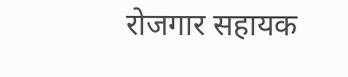रोजगार सहायक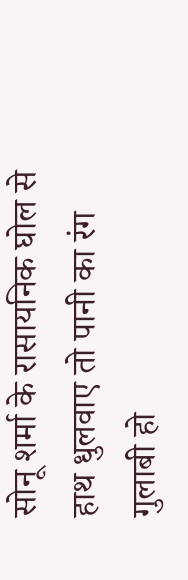सोनू शर्मा के रासायनिक घोल से हाथ धुलवाए तो पानी का रंग गुलाबी हो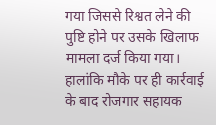गया जिससे रिश्वत लेने की पुष्टि होने पर उसके खिलाफ मामला दर्ज किया गया। हालांकि मौके पर ही कार्रवाई के बाद रोजगार सहायक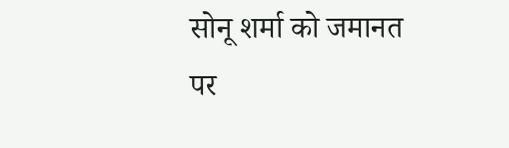सोनू शर्मा को जमानत पर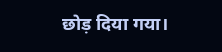छोड़ दिया गया।